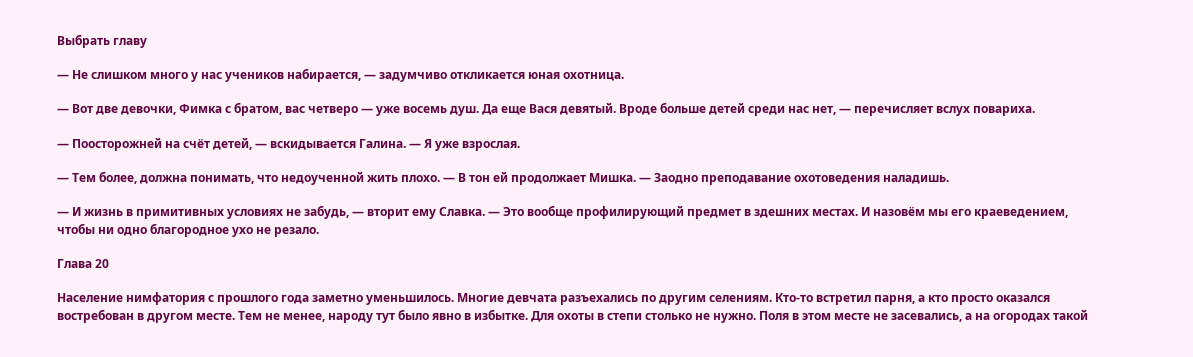Выбрать главу

— Не слишком много у нас учеников набирается, — задумчиво откликается юная охотница.

— Вот две девочки, Фимка с братом, вас четверо — уже восемь душ. Да еще Вася девятый. Вроде больше детей среди нас нет, — перечисляет вслух повариха.

— Поосторожней на счёт детей, — вскидывается Галина. — Я уже взрослая.

— Тем более, должна понимать, что недоученной жить плохо. — В тон ей продолжает Мишка. — Заодно преподавание охотоведения наладишь.

— И жизнь в примитивных условиях не забудь, — вторит ему Славка. — Это вообще профилирующий предмет в здешних местах. И назовём мы его краеведением, чтобы ни одно благородное ухо не резало.

Глава 20

Население нимфатория с прошлого года заметно уменьшилось. Многие девчата разъехались по другим селениям. Кто-то встретил парня, а кто просто оказался востребован в другом месте. Тем не менее, народу тут было явно в избытке. Для охоты в степи столько не нужно. Поля в этом месте не засевались, а на огородах такой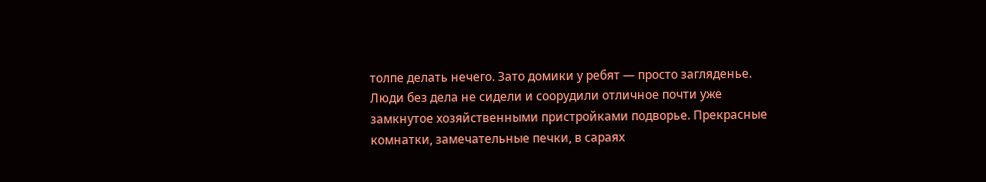толпе делать нечего. Зато домики у ребят — просто загляденье. Люди без дела не сидели и соорудили отличное почти уже замкнутое хозяйственными пристройками подворье. Прекрасные комнатки, замечательные печки, в сараях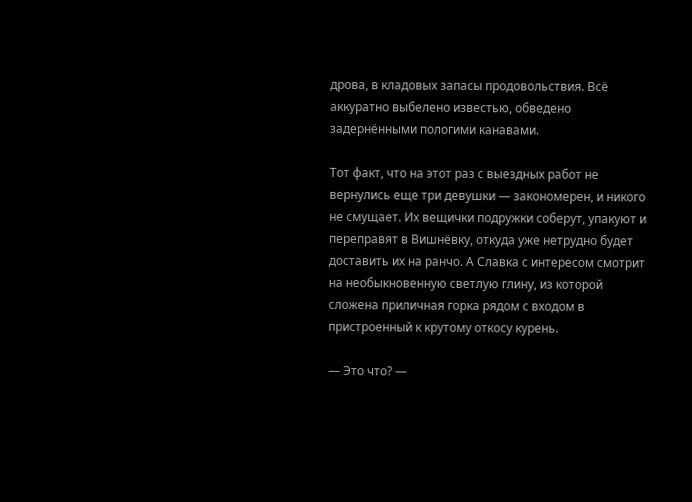дрова, в кладовых запасы продовольствия. Всё аккуратно выбелено известью, обведено задернёнными пологими канавами.

Тот факт, что на этот раз с выездных работ не вернулись еще три девушки — закономерен, и никого не смущает. Их вещички подружки соберут, упакуют и переправят в Вишнёвку, откуда уже нетрудно будет доставить их на ранчо. А Славка с интересом смотрит на необыкновенную светлую глину, из которой сложена приличная горка рядом с входом в пристроенный к крутому откосу курень.

— Это что? —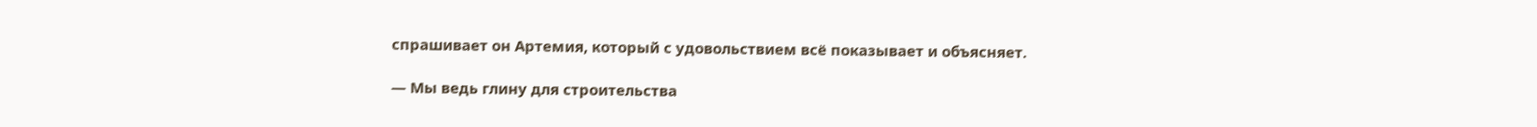спрашивает он Артемия, который с удовольствием всё показывает и объясняет.

— Мы ведь глину для строительства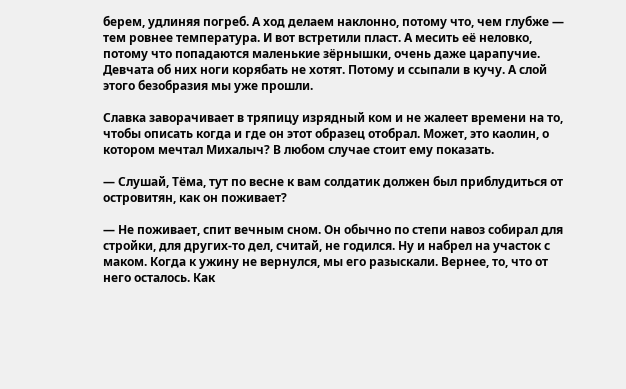берем, удлиняя погреб. А ход делаем наклонно, потому что, чем глубже — тем ровнее температура. И вот встретили пласт. А месить её неловко, потому что попадаются маленькие зёрнышки, очень даже царапучие. Девчата об них ноги корябать не хотят. Потому и ссыпали в кучу. А слой этого безобразия мы уже прошли.

Славка заворачивает в тряпицу изрядный ком и не жалеет времени на то, чтобы описать когда и где он этот образец отобрал. Может, это каолин, о котором мечтал Михалыч? В любом случае стоит ему показать.

— Слушай, Тёма, тут по весне к вам солдатик должен был приблудиться от островитян, как он поживает?

— Не поживает, спит вечным сном. Он обычно по степи навоз собирал для стройки, для других-то дел, считай, не годился. Ну и набрел на участок с маком. Когда к ужину не вернулся, мы его разыскали. Вернее, то, что от него осталось. Как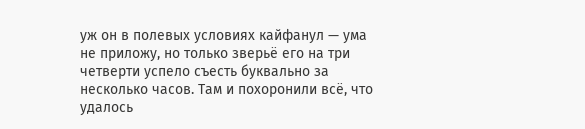уж он в полевых условиях кайфанул — ума не приложу, но только зверьё его на три четверти успело съесть буквально за несколько часов. Там и похоронили всё, что удалось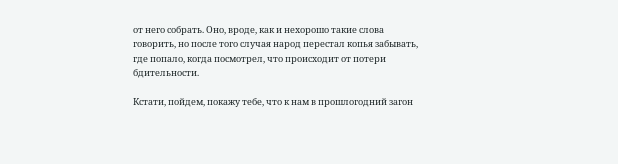от него собрать. Оно, вроде, как и нехорошо такие слова говорить, но после того случая народ перестал копья забывать, где попало, когда посмотрел, что происходит от потери бдительности.

Кстати, пойдем, покажу тебе, что к нам в прошлогодний загон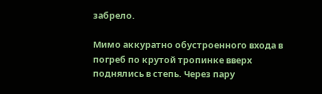забрело.

Мимо аккуратно обустроенного входа в погреб по крутой тропинке вверх поднялись в степь. Через пару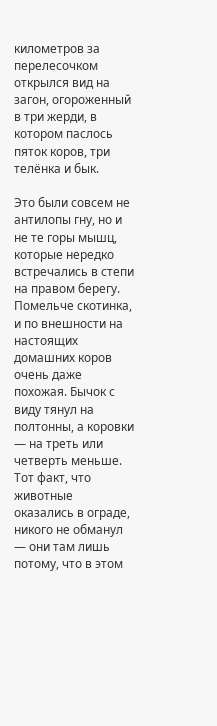километров за перелесочком открылся вид на загон, огороженный в три жерди, в котором паслось пяток коров, три телёнка и бык.

Это были совсем не антилопы гну, но и не те горы мышц, которые нередко встречались в степи на правом берегу. Помельче скотинка, и по внешности на настоящих домашних коров очень даже похожая. Бычок с виду тянул на полтонны, а коровки — на треть или четверть меньше. Тот факт, что животные оказались в ограде, никого не обманул — они там лишь потому, что в этом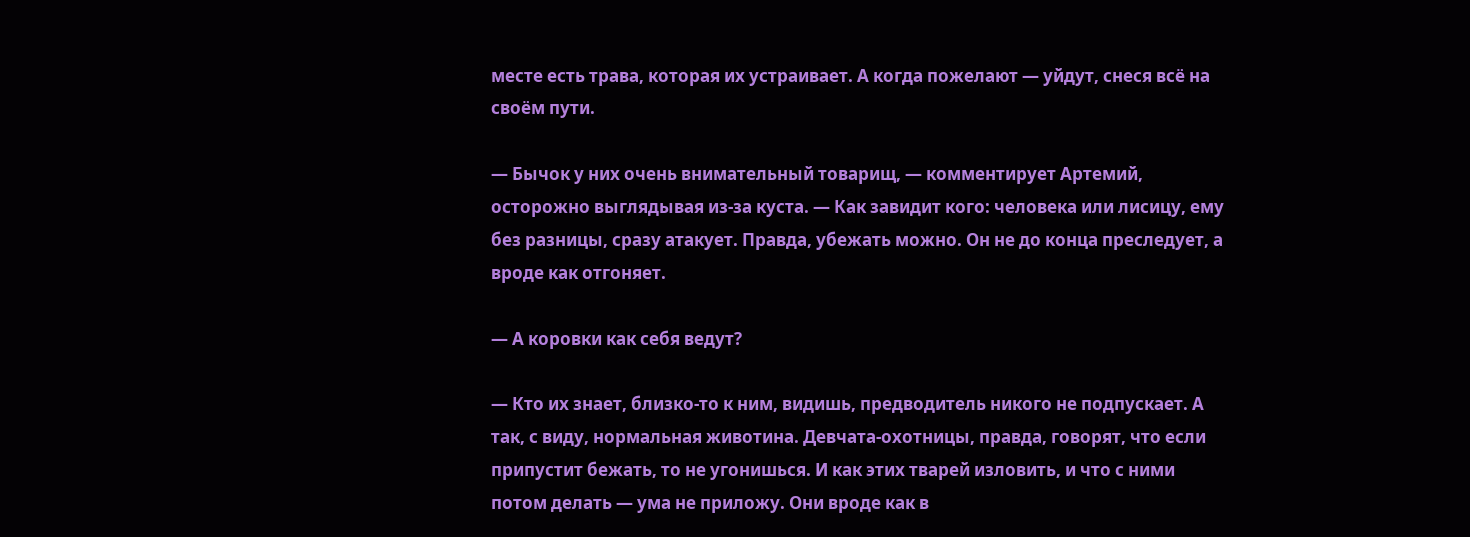месте есть трава, которая их устраивает. А когда пожелают — уйдут, снеся всё на своём пути.

— Бычок у них очень внимательный товарищ, — комментирует Артемий, осторожно выглядывая из-за куста. — Как завидит кого: человека или лисицу, ему без разницы, сразу атакует. Правда, убежать можно. Он не до конца преследует, а вроде как отгоняет.

— А коровки как себя ведут?

— Кто их знает, близко-то к ним, видишь, предводитель никого не подпускает. А так, с виду, нормальная животина. Девчата-охотницы, правда, говорят, что если припустит бежать, то не угонишься. И как этих тварей изловить, и что с ними потом делать — ума не приложу. Они вроде как в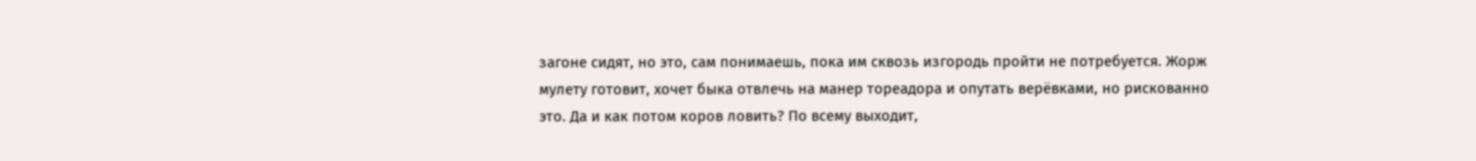загоне сидят, но это, сам понимаешь, пока им сквозь изгородь пройти не потребуется. Жорж мулету готовит, хочет быка отвлечь на манер тореадора и опутать верёвками, но рискованно это. Да и как потом коров ловить? По всему выходит,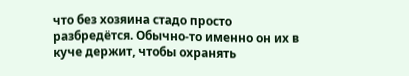что без хозяина стадо просто разбредётся. Обычно-то именно он их в куче держит, чтобы охранять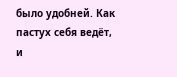было удобней. Как пастух себя ведёт, и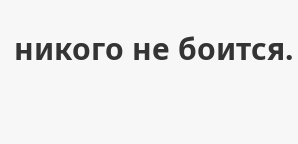никого не боится.